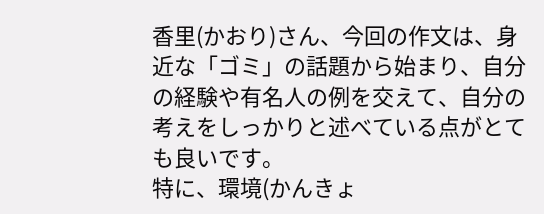香里(かおり)さん、今回の作文は、身近な「ゴミ」の話題から始まり、自分の経験や有名人の例を交えて、自分の考えをしっかりと述べている点がとても良いです。
特に、環境(かんきょ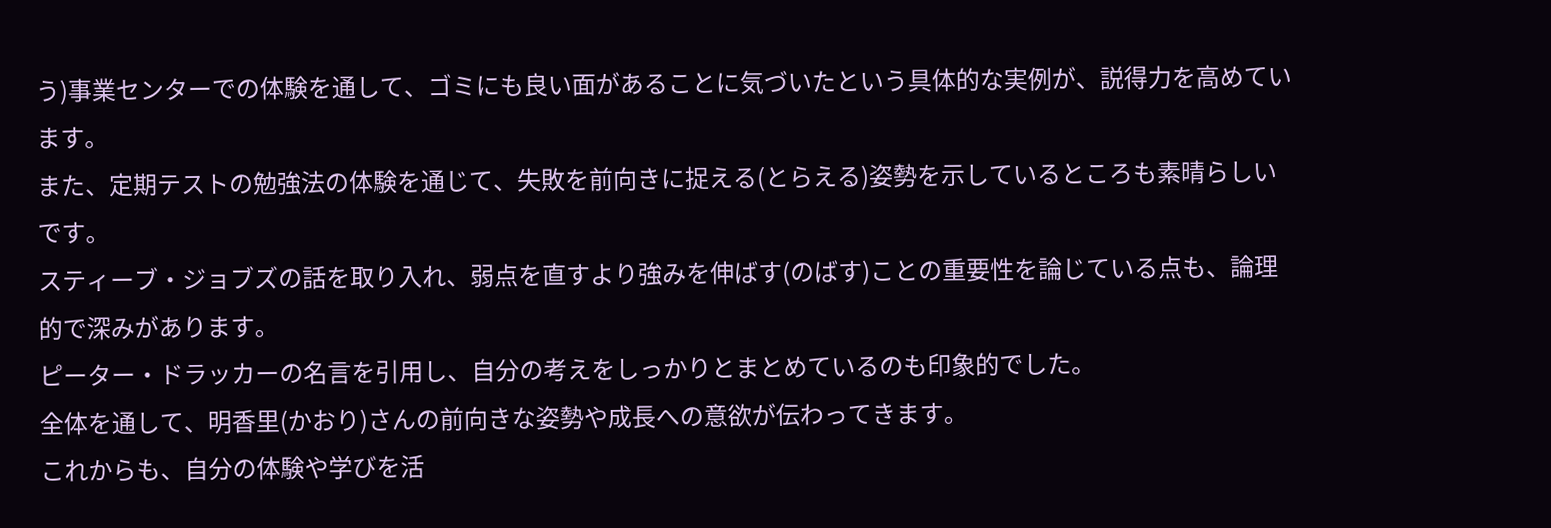う)事業センターでの体験を通して、ゴミにも良い面があることに気づいたという具体的な実例が、説得力を高めています。
また、定期テストの勉強法の体験を通じて、失敗を前向きに捉える(とらえる)姿勢を示しているところも素晴らしいです。
スティーブ・ジョブズの話を取り入れ、弱点を直すより強みを伸ばす(のばす)ことの重要性を論じている点も、論理的で深みがあります。
ピーター・ドラッカーの名言を引用し、自分の考えをしっかりとまとめているのも印象的でした。
全体を通して、明香里(かおり)さんの前向きな姿勢や成長への意欲が伝わってきます。
これからも、自分の体験や学びを活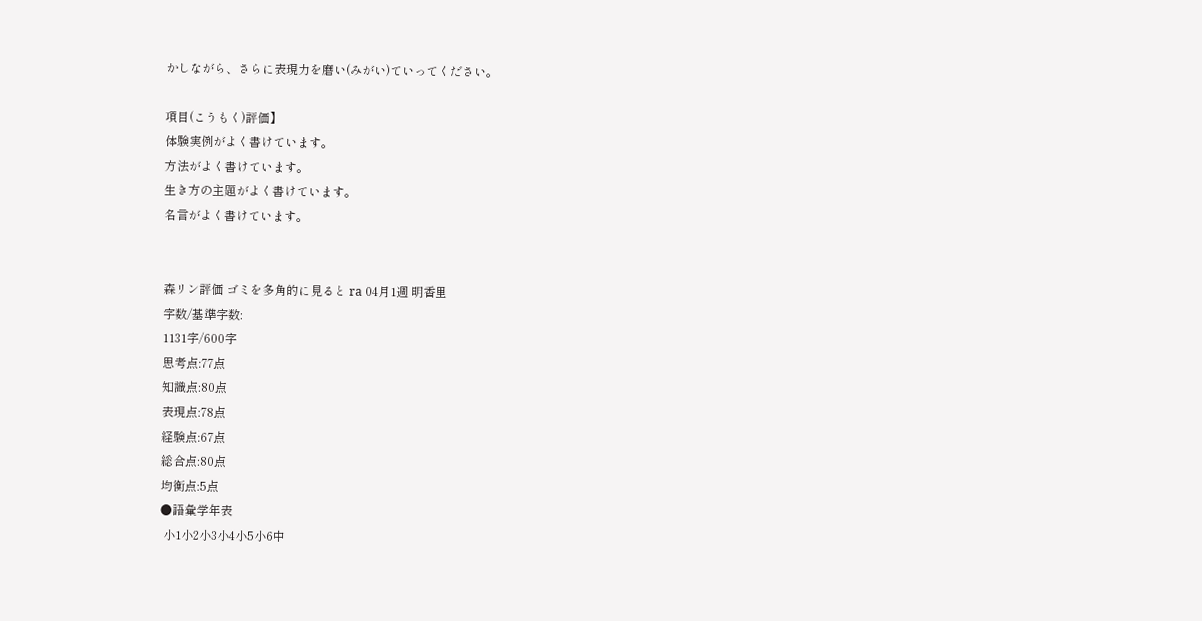かしながら、さらに表現力を磨い(みがい)ていってください。

項目(こうもく)評価】
体験実例がよく書けています。
方法がよく書けています。
生き方の主題がよく書けています。
名言がよく書けています。


森リン評価 ゴミを多角的に見ると ra 04月1週 明香里
字数/基準字数:
1131字/600字
思考点:77点
知識点:80点
表現点:78点
経験点:67点
総合点:80点
均衡点:5点
●語彙学年表
 小1小2小3小4小5小6中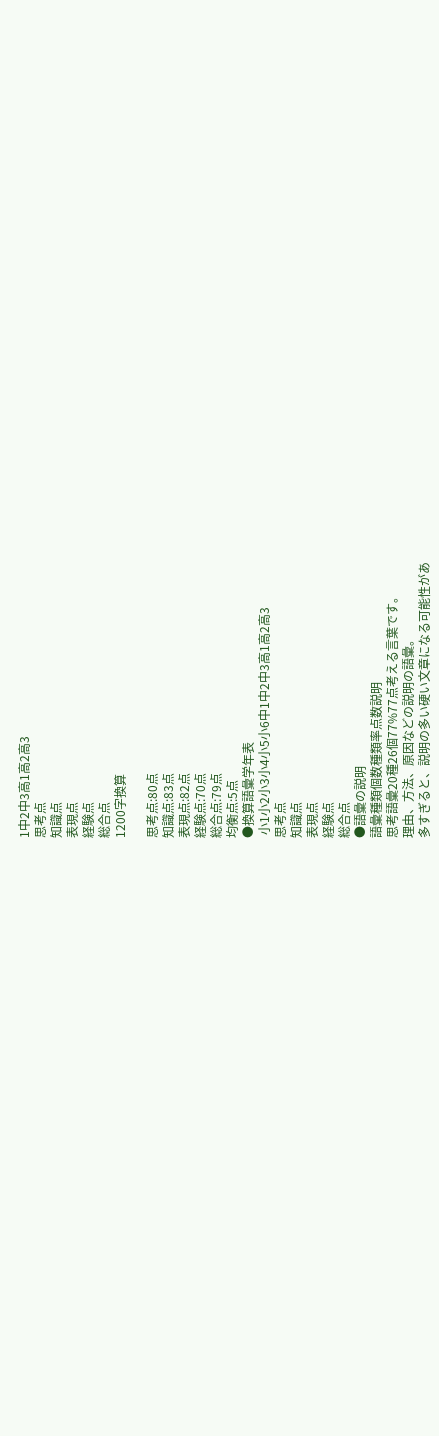1中2中3高1高2高3
思考点
知識点
表現点
経験点
総合点
1200字換算

思考点:80点
知識点:83点
表現点:82点
経験点:70点
総合点:79点
均衡点:5点
●換算語彙学年表
 小1小2小3小4小5小6中1中2中3高1高2高3
思考点
知識点
表現点
経験点
総合点
●語彙の説明
語彙種類個数種類率点数説明
思考語彙20種26個77%77点考える言葉です。
理由、方法、原因などの説明の語彙。
多すぎると、説明の多い硬い文章になる可能性があ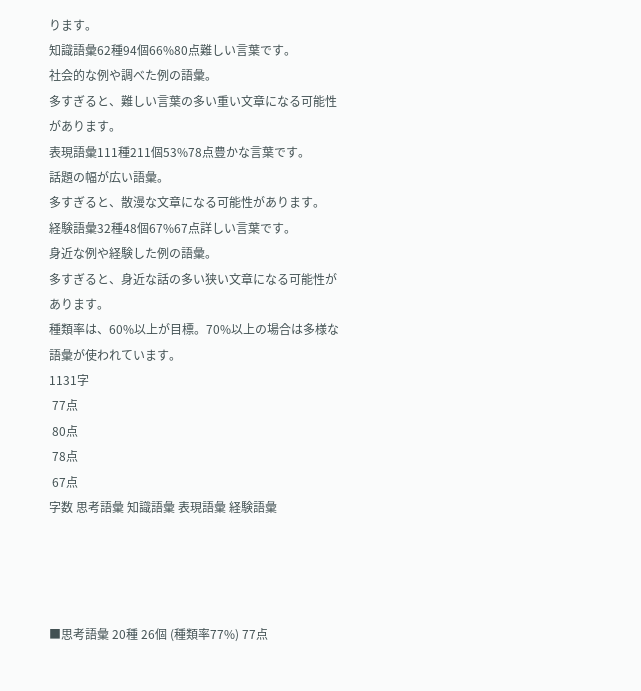ります。
知識語彙62種94個66%80点難しい言葉です。
社会的な例や調べた例の語彙。
多すぎると、難しい言葉の多い重い文章になる可能性があります。
表現語彙111種211個53%78点豊かな言葉です。
話題の幅が広い語彙。
多すぎると、散漫な文章になる可能性があります。
経験語彙32種48個67%67点詳しい言葉です。
身近な例や経験した例の語彙。
多すぎると、身近な話の多い狭い文章になる可能性があります。
種類率は、60%以上が目標。70%以上の場合は多様な語彙が使われています。
1131字
 77点
 80点
 78点
 67点
字数 思考語彙 知識語彙 表現語彙 経験語彙




■思考語彙 20種 26個 (種類率77%) 77点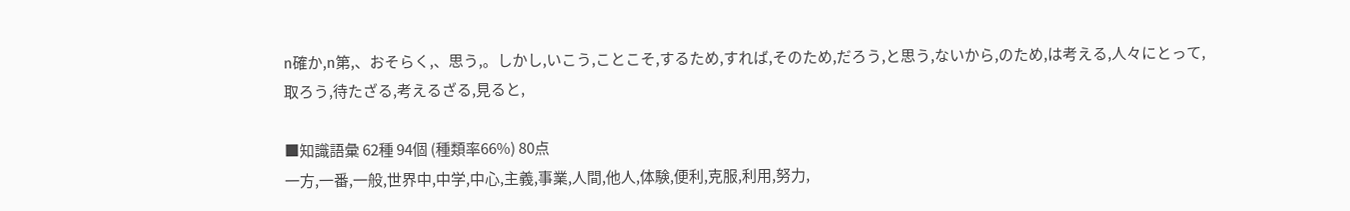n確か,n第,、おそらく,、思う,。しかし,いこう,ことこそ,するため,すれば,そのため,だろう,と思う,ないから,のため,は考える,人々にとって,取ろう,待たざる,考えるざる,見ると,

■知識語彙 62種 94個 (種類率66%) 80点
一方,一番,一般,世界中,中学,中心,主義,事業,人間,他人,体験,便利,克服,利用,努力,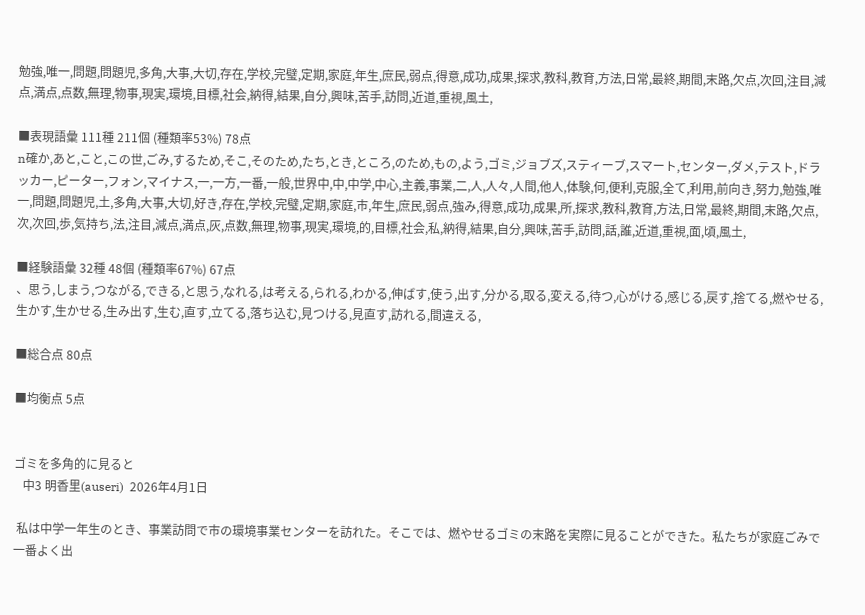勉強,唯一,問題,問題児,多角,大事,大切,存在,学校,完璧,定期,家庭,年生,庶民,弱点,得意,成功,成果,探求,教科,教育,方法,日常,最終,期間,末路,欠点,次回,注目,減点,満点,点数,無理,物事,現実,環境,目標,社会,納得,結果,自分,興味,苦手,訪問,近道,重視,風土,

■表現語彙 111種 211個 (種類率53%) 78点
n確か,あと,こと,この世,ごみ,するため,そこ,そのため,たち,とき,ところ,のため,もの,よう,ゴミ,ジョブズ,スティーブ,スマート,センター,ダメ,テスト,ドラッカー,ピーター,フォン,マイナス,一,一方,一番,一般,世界中,中,中学,中心,主義,事業,二,人,人々,人間,他人,体験,何,便利,克服,全て,利用,前向き,努力,勉強,唯一,問題,問題児,土,多角,大事,大切,好き,存在,学校,完璧,定期,家庭,市,年生,庶民,弱点,強み,得意,成功,成果,所,探求,教科,教育,方法,日常,最終,期間,末路,欠点,次,次回,歩,気持ち,法,注目,減点,満点,灰,点数,無理,物事,現実,環境,的,目標,社会,私,納得,結果,自分,興味,苦手,訪問,話,誰,近道,重視,面,頃,風土,

■経験語彙 32種 48個 (種類率67%) 67点
、思う,しまう,つながる,できる,と思う,なれる,は考える,られる,わかる,伸ばす,使う,出す,分かる,取る,変える,待つ,心がける,感じる,戻す,捨てる,燃やせる,生かす,生かせる,生み出す,生む,直す,立てる,落ち込む,見つける,見直す,訪れる,間違える,

■総合点 80点

■均衡点 5点


ゴミを多角的に見ると
   中3 明香里(auseri)  2026年4月1日

 私は中学一年生のとき、事業訪問で市の環境事業センターを訪れた。そこでは、燃やせるゴミの末路を実際に見ることができた。私たちが家庭ごみで一番よく出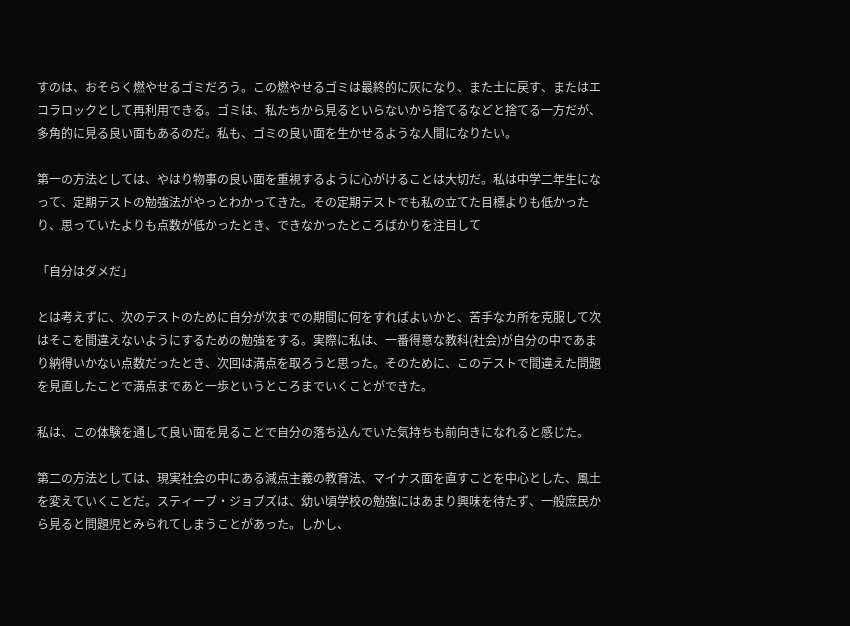すのは、おそらく燃やせるゴミだろう。この燃やせるゴミは最終的に灰になり、また土に戻す、またはエコラロックとして再利用できる。ゴミは、私たちから見るといらないから捨てるなどと捨てる一方だが、多角的に見る良い面もあるのだ。私も、ゴミの良い面を生かせるような人間になりたい。

第一の方法としては、やはり物事の良い面を重視するように心がけることは大切だ。私は中学二年生になって、定期テストの勉強法がやっとわかってきた。その定期テストでも私の立てた目標よりも低かったり、思っていたよりも点数が低かったとき、できなかったところばかりを注目して

「自分はダメだ」

とは考えずに、次のテストのために自分が次までの期間に何をすればよいかと、苦手なカ所を克服して次はそこを間違えないようにするための勉強をする。実際に私は、一番得意な教科(社会)が自分の中であまり納得いかない点数だったとき、次回は満点を取ろうと思った。そのために、このテストで間違えた問題を見直したことで満点まであと一歩というところまでいくことができた。

私は、この体験を通して良い面を見ることで自分の落ち込んでいた気持ちも前向きになれると感じた。

第二の方法としては、現実社会の中にある減点主義の教育法、マイナス面を直すことを中心とした、風土を変えていくことだ。スティーブ・ジョブズは、幼い頃学校の勉強にはあまり興味を待たず、一般庶民から見ると問題児とみられてしまうことがあった。しかし、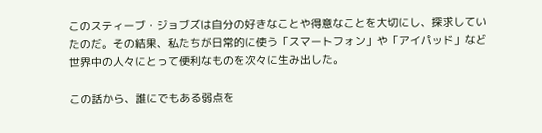このスティーブ・ジョブズは自分の好きなことや得意なことを大切にし、探求していたのだ。その結果、私たちが日常的に使う「スマートフォン」や「アイパッド」など世界中の人々にとって便利なものを次々に生み出した。

この話から、誰にでもある弱点を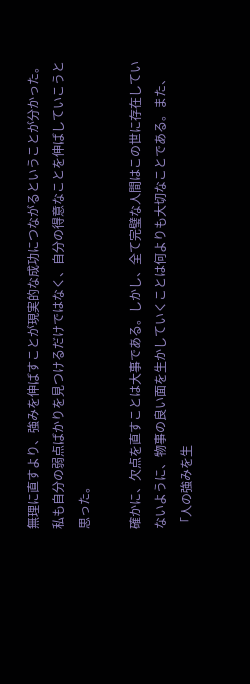無理に直すより、強みを伸ばすことが現実的な成功につながるということが分かった。私も自分の弱点ばかりを見つけるだけではなく、自分の得意なことを伸ばしていこうと思った。

確かに、欠点を直すことは大事である。しかし、全て完璧な人間はこの世に存在していないように、物事の良い面を生かしていくことは何よりも大切なことである。また、「人の強みを生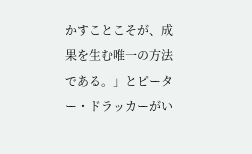かすことこそが、成果を生む唯一の方法である。」とピーター・ドラッカーがい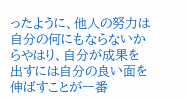ったように、他人の努力は自分の何にもならないからやはり、自分が成果を出すには自分の良い面を伸ばすことが一番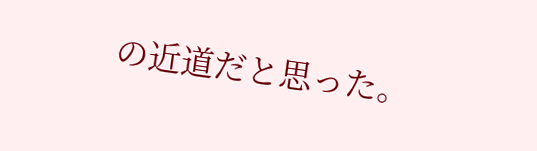の近道だと思った。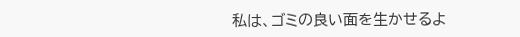私は、ゴミの良い面を生かせるよ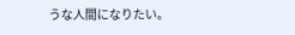うな人間になりたい。